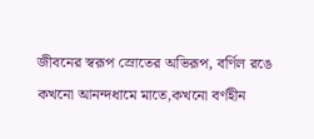জীবনের স্বরূপ স্রোতের অভিরূপ, বর্ণিল রঙে কখনো আনন্দধামে মাতে,কখনো বর্ণহীন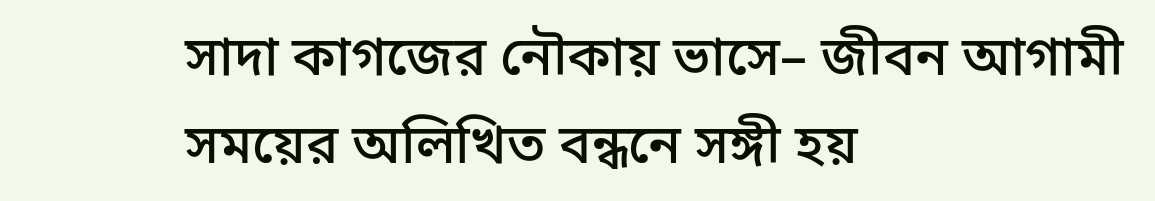সাদা কাগজের নৌকায় ভাসে– জীবন আগামী সময়ের অলিখিত বন্ধনে সঙ্গী হয়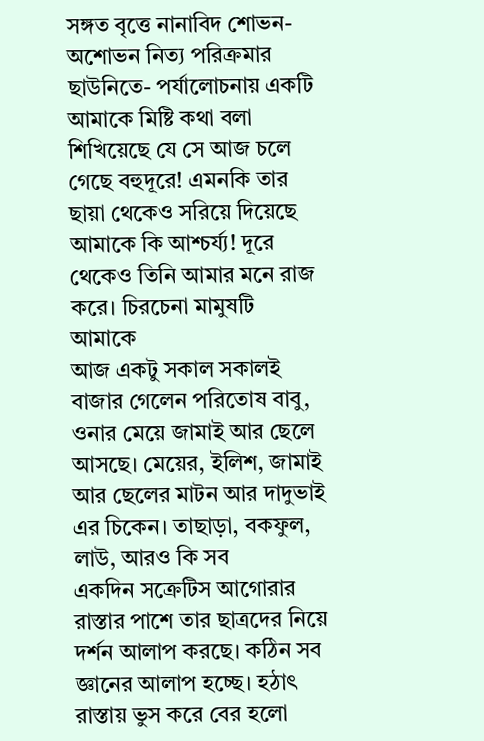সঙ্গত বৃত্তে নানাবিদ শোভন-অশোভন নিত্য পরিক্রমার ছাউনিতে- পর্যালোচনায় একটি
আমাকে মিষ্টি কথা বলা শিখিয়েছে যে সে আজ চলে গেছে বহুদূরে! এমনকি তার ছায়া থেকেও সরিয়ে দিয়েছে আমাকে কি আশ্চর্য্য! দূরে থেকেও তিনি আমার মনে রাজ করে। চিরচেনা মামুষটি আমাকে
আজ একটু সকাল সকালই বাজার গেলেন পরিতোষ বাবু, ওনার মেয়ে জামাই আর ছেলে আসছে। মেয়ের, ইলিশ, জামাই আর ছেলের মাটন আর দাদুভাই এর চিকেন। তাছাড়া, বকফুল, লাউ, আরও কি সব
একদিন সক্রেটিস আগোরার রাস্তার পাশে তার ছাত্রদের নিয়ে দর্শন আলাপ করছে। কঠিন সব জ্ঞানের আলাপ হচ্ছে। হঠাৎ রাস্তায় ভুস করে বের হলো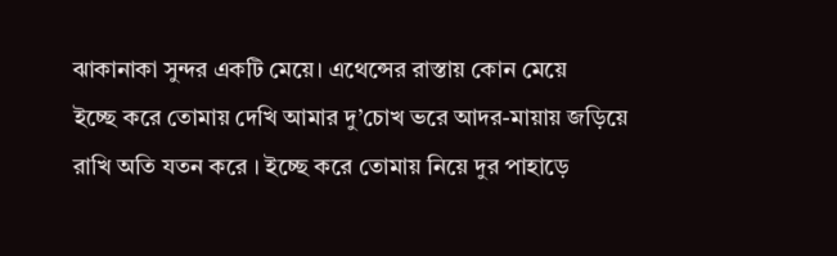ঝাকানাকা সুন্দর একটি মেয়ে। এথেন্সের রাস্তায় কোন মেয়ে
ইচ্ছে করে তোমায় দেখি আমার দু’চোখ ভরে আদর-মায়ায় জড়িয়ে রাখি অতি যতন করে । ইচ্ছে করে তোমায় নিয়ে দুর পাহাড়ে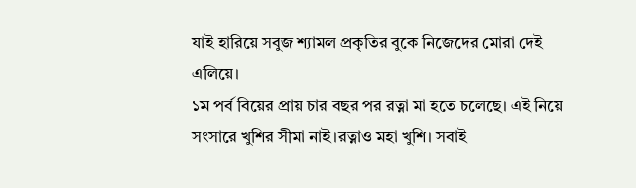যাই হারিয়ে সবুজ শ্যামল প্রকৃতির বুকে নিজেদের মোরা দেই এলিয়ে।
১ম পর্ব বিয়ের প্রায় চার বছর পর রত্না মা হতে চলেছে। এই নিয়ে সংসারে খুশির সীমা নাই।রত্নাও মহা খুশি। সবাই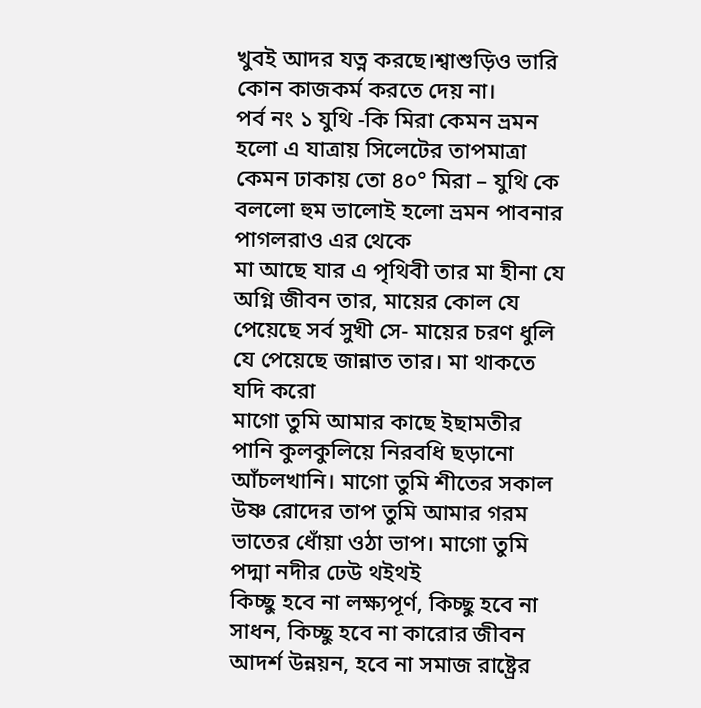খুবই আদর যত্ন করছে।শ্বাশুড়িও ভারি কোন কাজকর্ম করতে দেয় না।
পর্ব নং ১ যুথি -কি মিরা কেমন ভ্রমন হলো এ যাত্রায় সিলেটের তাপমাত্রা কেমন ঢাকায় তো ৪০° মিরা – যুথি কে বললো হুম ভালোই হলো ভ্রমন পাবনার পাগলরাও এর থেকে
মা আছে যার এ পৃথিবী তার মা হীনা যে অগ্নি জীবন তার, মায়ের কোল যে পেয়েছে সর্ব সুখী সে- মায়ের চরণ ধুলি যে পেয়েছে জান্নাত তার। মা থাকতে যদি করো
মাগো তুমি আমার কাছে ইছামতীর পানি কুলকুলিয়ে নিরবধি ছড়ানো আঁচলখানি। মাগো তুমি শীতের সকাল উষ্ণ রোদের তাপ তুমি আমার গরম ভাতের ধোঁয়া ওঠা ভাপ। মাগো তুমি পদ্মা নদীর ঢেউ থইথই
কিচ্ছু হবে না লক্ষ্যপূর্ণ, কিচ্ছু হবে না সাধন, কিচ্ছু হবে না কারোর জীবন আদর্শ উন্নয়ন, হবে না সমাজ রাষ্ট্রের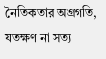নৈতিকতার অগ্রগতি, যতক্ষণ না সত্য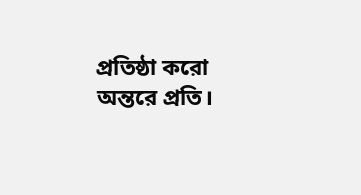প্রতিষ্ঠা করো অন্তরে প্রতি।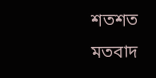শতশত মতবাদ